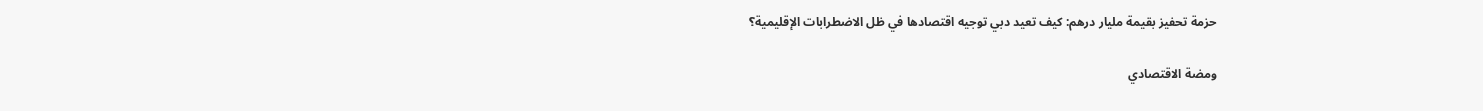حزمة تحفيز بقيمة مليار درهم: كيف تعيد دبي توجيه اقتصادها في ظل الاضطرابات الإقليمية؟

ومضة الاقتصادي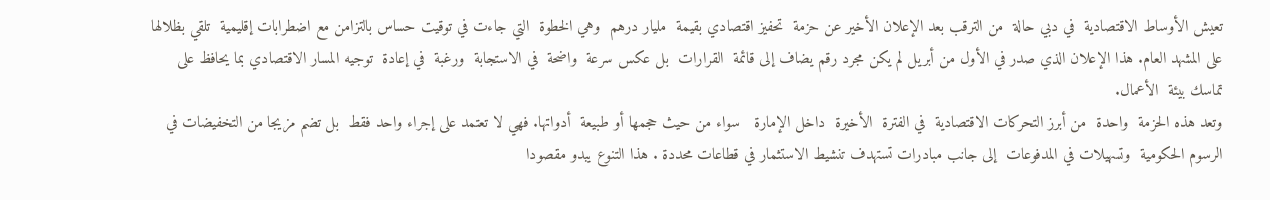تعيش الأوساط الاقتصادية  في دبي حالة  من الترقب بعد الإعلان الأخير عن حزمة  تحفيز اقتصادي بقيمة  مليار درهم  وهي الخطوة  التي جاءت في توقيت حساس بالتزامن مع اضطرابات إقليمية  تلقي بظلالها على المشهد العام. هذا الإعلان الذي صدر في الأول من أبريل لم يكن مجرد رقم يضاف إلى قائمة  القرارات  بل عكس سرعة  واضحة  في الاستجابة  ورغبة  في إعادة  توجيه المسار الاقتصادي بما يحافظ على تماسك بيئة  الأعمال.
وتعد هذه الحزمة  واحدة  من أبرز التحركات الاقتصادية  في الفترة  الأخيرة  داخل الإمارة   سواء من حيث حجمها أو طبيعة  أدواتها. فهي لا تعتمد على إجراء واحد فقط  بل تضم مزيجا من التخفيضات في الرسوم الحكومية  وتسهيلات في المدفوعات  إلى جانب مبادرات تستهدف تنشيط الاستثمار في قطاعات محددة . هذا التنوع يبدو مقصودا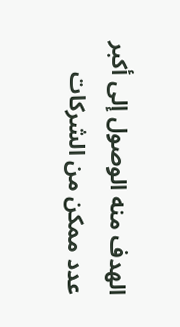الهدف منه الوصول إلى أكبر عدد ممكن من الشركات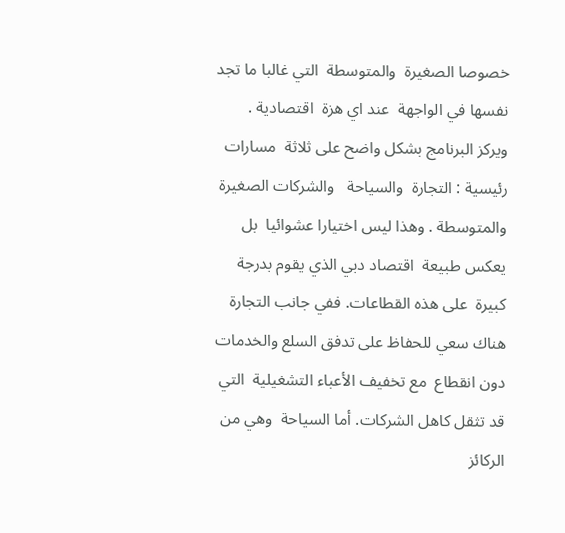خصوصا الصغيرة  والمتوسطة  التي غالبا ما تجد نفسها في الواجهة  عند اي هزة  اقتصادية .
ويركز البرنامج بشكل واضح على ثلاثة  مسارات رئيسية : التجارة  والسياحة   والشركات الصغيرة  والمتوسطة . وهذا ليس اختيارا عشوائيا  بل يعكس طبيعة  اقتصاد دبي الذي يقوم بدرجة  كبيرة  على هذه القطاعات. ففي جانب التجارة   هناك سعي للحفاظ على تدفق السلع والخدمات دون انقطاع  مع تخفيف الأعباء التشغيلية  التي قد تثقل كاهل الشركات. أما السياحة  وهي من الركائز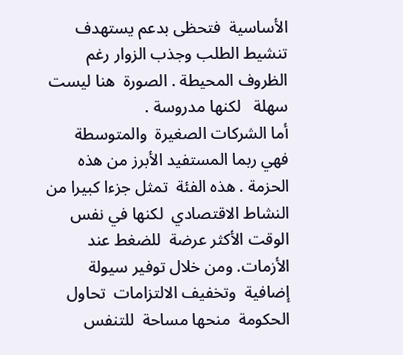الأساسية  فتحظى بدعم يستهدف تنشيط الطلب وجذب الزوار رغم الظروف المحيطة . الصورة  هنا ليست سهلة   لكنها مدروسة .
أما الشركات الصغيرة  والمتوسطة  فهي ربما المستفيد الأبرز من هذه الحزمة . هذه الفئة  تمثل جزءا كبيرا من النشاط الاقتصادي  لكنها في نفس الوقت الأكثر عرضة  للضغط عند الأزمات. ومن خلال توفير سيولة  إضافية  وتخفيف الالتزامات  تحاول الحكومة  منحها مساحة  للتنفس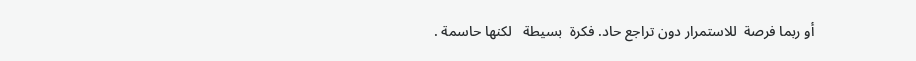أو ربما فرصة  للاستمرار دون تراجع حاد. فكرة  بسيطة   لكنها حاسمة .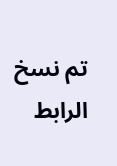تم نسخ الرابط